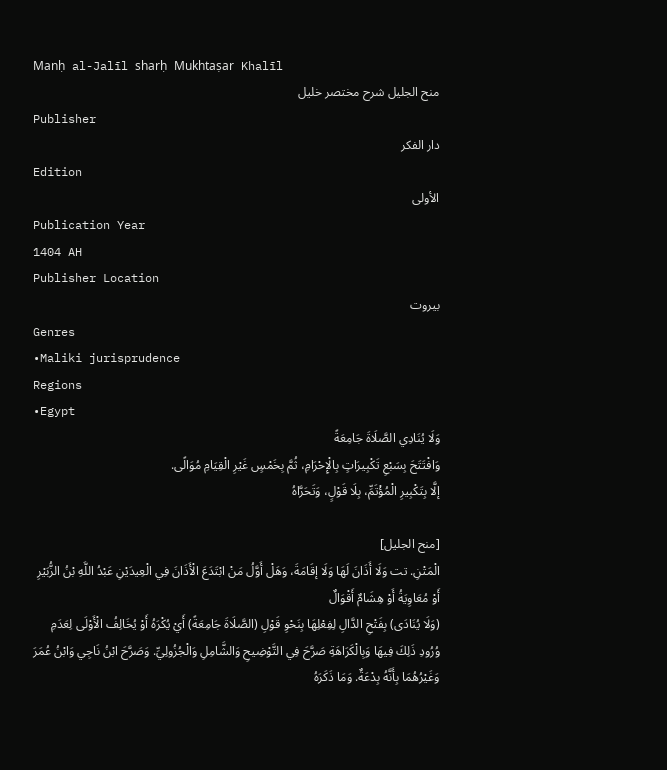Manḥ al-Jalīl sharḥ Mukhtaṣar Khalīl
منح الجليل شرح مختصر خليل
Publisher
دار الفكر
Edition
الأولى
Publication Year
1404 AH
Publisher Location
بيروت
Genres
•Maliki jurisprudence
Regions
•Egypt
وَلَا يُنَادِي الصَّلَاةَ جَامِعَةً
وَافْتَتَحَ بِسَبْعِ تَكْبِيرَاتٍ بِالْإِحْرَامِ، ثُمَّ بِخَمْسٍ غَيْرِ الْقِيَامِ مُوَالًى.
إلَّا بِتَكْبِيرِ الْمُؤْتَمِّ، بِلَا قَوْلٍ، وَتَحَرَّاهُ

[منح الجليل]
الْمَتْنِ. تت وَلَا أَذَانَ لَهَا وَلَا إقَامَةَ، وَهَلْ أَوَّلُ مَنْ ابْتَدَعَ الْأَذَانَ فِي الْعِيدَيْنِ عَبْدُ اللَّهِ بْنُ الزُّبَيْرِ أَوْ مُعَاوِيَةُ أَوْ هِشَامٌ أَقْوَالٌ
(وَلَا يُنَادَى) بِفَتْحِ الدَّالِ لِفِعْلِهَا بِنَحْوِ قَوْلِ (الصَّلَاةَ جَامِعَةً) أَيْ يُكْرَهُ أَوْ يُخَالِفُ الْأَوْلَى لِعَدَمِ وُرُودِ ذَلِكَ فِيهَا وَبِالْكَرَاهَةِ صَرَّحَ فِي التَّوْضِيحِ وَالشَّامِلِ وَالْجُزُولِيِّ. وَصَرَّحَ ابْنُ نَاجِي وَابْنُ عُمَرَ وَغَيْرُهُمَا بِأَنَّهُ بِدْعَةٌ. وَمَا ذَكَرَهُ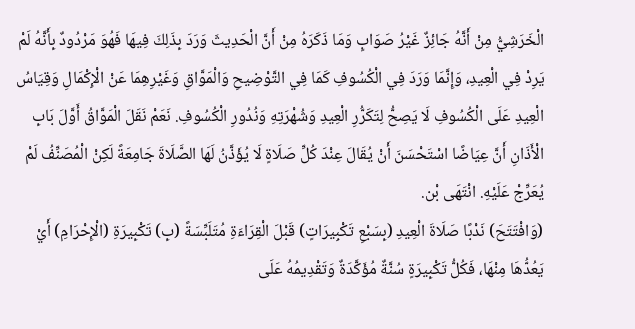الْخَرَشِيُّ مِنْ أَنَّهُ جَائِزٌ غَيْرُ صَوَابٍ وَمَا ذَكَرَهُ مِنْ أَنَّ الْحَدِيثَ وَرَدَ بِذَلِكَ فِيهَا فَهُوَ مَرْدُودٌ بِأَنَّهُ لَمْ يَرِدْ فِي الْعِيدِ، وَإِنَّمَا وَرَدَ فِي الْكُسُوفِ كَمَا فِي التَّوْضِيحِ وَالْمَوَّاقِ وَغَيْرِهِمَا عَنْ الْإِكْمَالِ وَقِيَاسُ الْعِيدِ عَلَى الْكُسُوفِ لَا يَصِحُّ لِتَكَرُّرِ الْعِيدِ وَشُهْرَتِهِ وَنُدُورِ الْكُسُوفِ. نَعَمْ نَقَلَ الْمَوَّاقُ أَوَّلَ بَابِ الْأَذَانِ أَنَّ عِيَاضًا اسْتَحْسَنَ أَنْ يُقَالَ عِنْدَ كُلِّ صَلَاةٍ لَا يُؤَذَّنُ لَهَا الصَّلَاةَ جَامِعَةً لَكِنْ الْمُصَنِّفُ لَمْ يُعَرِّجْ عَلَيْهِ. انْتَهَى بْن.
(وَافْتَتَحَ) نَدْبًا صَلَاةَ الْعِيدِ (بِسَبْعِ تَكْبِيرَاتٍ) قَبْلَ الْقِرَاءَةِ مُتَلَبِّسَةً (بِ) تَكْبِيرَةِ (الْإِحْرَامِ) أَيْ يَعُدُّهَا مِنْهَا، فَكُلُّ تَكْبِيرَةٍ سُنَّةٌ مُؤَكَّدَةٌ وَتَقْدِيمُهُ عَلَى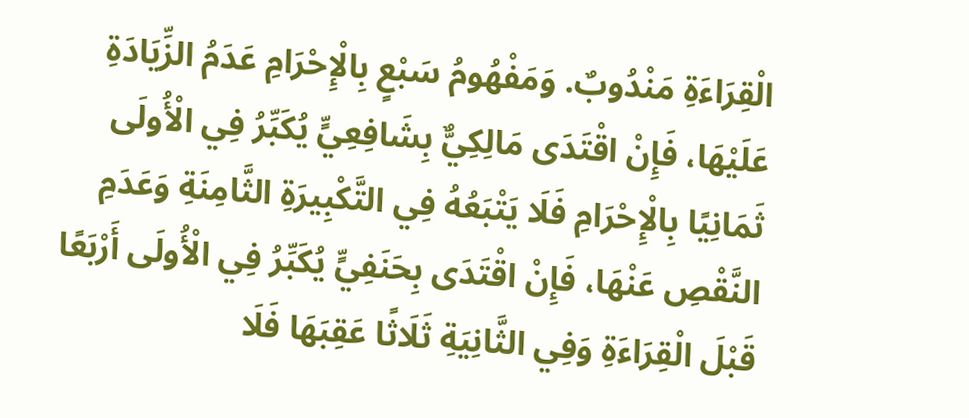الْقِرَاءَةِ مَنْدُوبٌ. وَمَفْهُومُ سَبْعٍ بِالْإِحْرَامِ عَدَمُ الزِّيَادَةِ عَلَيْهَا، فَإِنْ اقْتَدَى مَالِكِيٌّ بِشَافِعِيٍّ يُكَبِّرُ فِي الْأُولَى ثَمَانِيًا بِالْإِحْرَامِ فَلَا يَتْبَعُهُ فِي التَّكْبِيرَةِ الثَّامِنَةِ وَعَدَمِ النَّقْصِ عَنْهَا، فَإِنْ اقْتَدَى بِحَنَفِيٍّ يُكَبِّرُ فِي الْأُولَى أَرْبَعًا قَبْلَ الْقِرَاءَةِ وَفِي الثَّانِيَةِ ثَلَاثًا عَقِبَهَا فَلَا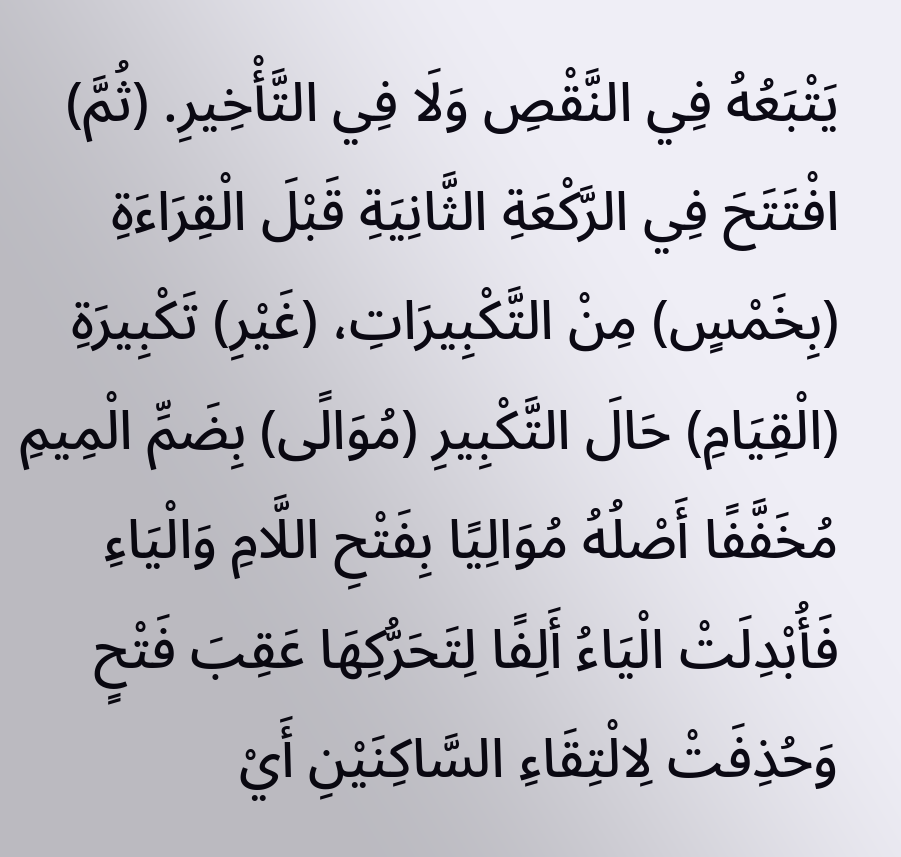يَتْبَعُهُ فِي النَّقْصِ وَلَا فِي التَّأْخِيرِ. (ثُمَّ) افْتَتَحَ فِي الرَّكْعَةِ الثَّانِيَةِ قَبْلَ الْقِرَاءَةِ (بِخَمْسٍ) مِنْ التَّكْبِيرَاتِ، (غَيْرِ) تَكْبِيرَةِ (الْقِيَامِ) حَالَ التَّكْبِيرِ (مُوَالًى) بِضَمِّ الْمِيمِ مُخَفَّفًا أَصْلُهُ مُوَالِيًا بِفَتْحِ اللَّامِ وَالْيَاءِ فَأُبْدِلَتْ الْيَاءُ أَلِفًا لِتَحَرُّكِهَا عَقِبَ فَتْحٍ وَحُذِفَتْ لِالْتِقَاءِ السَّاكِنَيْنِ أَيْ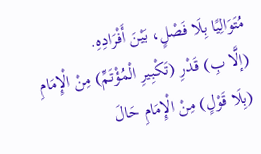مُتَوَالِيًا بِلَا فَصْلٍ، بَيْنَ أَفْرَادِهِ.
(إلَّا بِ) قَدْرِ (تَكْبِيرِ الْمُؤْتَمِّ) مِنْ الْإِمَامِ (بِلَا قَوْلٍ) مِنْ الْإِمَامِ حَالَ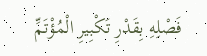فَصْلِهِ بِقَدْرِ تَكْبِيرِ الْمُؤْتَمِّ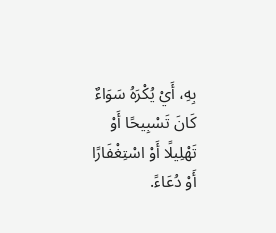بِهِ، أَيْ يُكْرَهُ سَوَاءٌ كَانَ تَسْبِيحًا أَوْ تَهْلِيلًا أَوْ اسْتِغْفَارًا أَوْ دُعَاءً.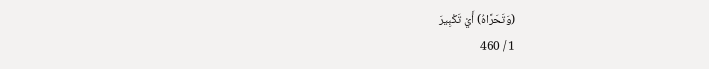(وَتَحَرَّاهُ) أَيْ تَكْبِيرَ
1 / 460